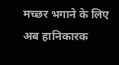मच्छर भगाने के लिए अब हानिकारक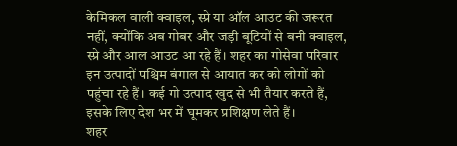केमिकल वाली क्वाइल, स्प्रे या ऑल आउट की जरूरत नहीं, क्योंकि अब गोबर और जड़ी बूटियों से बनी क्वाइल, स्प्रे और आल आउट आ रहे हैं। शहर का गोसेवा परिवार इन उत्पादों पश्चिम बंगाल से आयात कर को लोगों को पहुंचा रहे हैं। कई गो उत्पाद खुद से भी तैयार करते हैं, इसके लिए देश भर में घूमकर प्रशिक्षण लेते हैं।
शहर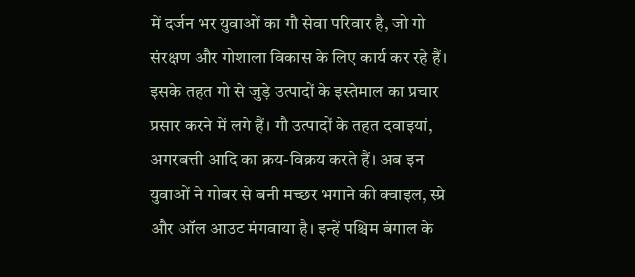में दर्जन भर युवाओं का गौ सेवा परिवार है, जो गो संरक्षण और गोशाला विकास के लिए कार्य कर रहे हैं। इसके तहत गो से जुड़े उत्पादों के इस्तेमाल का प्रचार प्रसार करने में लगे हैं। गौ उत्पादों के तहत दवाइयां, अगरबत्ती आदि का क्रय-विक्रय करते हैं। अब इन युवाओं ने गोबर से बनी मच्छर भगाने की क्वाइल, स्प्रे और ऑल आउट मंगवाया है। इन्हें पश्चिम बंगाल के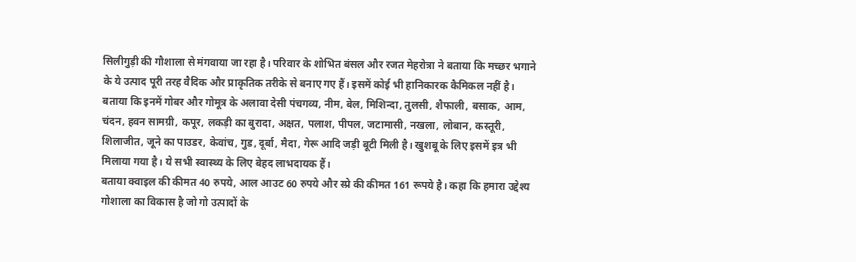सिलीगुड़ी की गौशाला से मंगवाया जा रहा है। परिवार के शोभित बंसल और रजत मेहरोत्रा ने बताया कि मच्छर भगाने के ये उत्पाद पूरी तरह वैदिक और प्राकृतिक तरीके से बनाए गए हैं। इसमें कोई भी हानिकारक कैमिकल नहीं है।
बताया कि इनमें गोबर और गोमूत्र के अलावा देसी पंचगव्य, नीम, बेल, मिशिन्दा, तुलसी, शैफाली, बसाक, आम, चंदन, हवन सामग्री, कपूर, लकड़ी का बुरादा, अक्षत, पलाश, पीपल, जटामासी, नखला, लोबान, कस्तूरी, शिलाजीत, जूने का पाउडर, केवांच, गुड, दूर्बा, मैदा, गेरू आदि जड़ी बूटी मिली है। खुशबू के लिए इसमें इत्र भी मिलाया गया है। ये सभी स्वास्थ्य के लिए बेहद लाभदायक हैं।
बताया क्वाइल की कीमत 40 रुपये, आल आउट 60 रुपये और स्प्रे की कीमत 161 रूपये है। कहा कि हमारा उद्देश्य गोशाला का विकास है जो गो उत्पादों के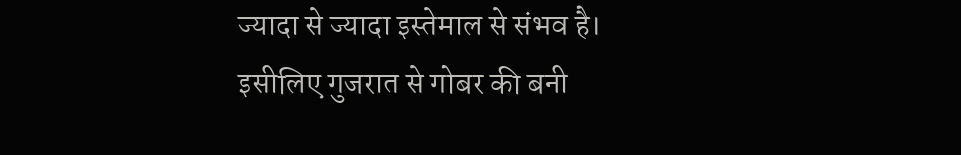ज्यादा से ज्यादा इस्तेमाल से संभव है। इसीलिए गुजरात से गोबर की बनी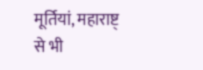मूर्तियां, महाराष्ट् से भी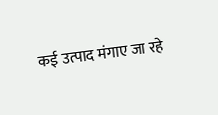कई उत्पाद मंगाए जा रहे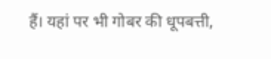हैं। यहां पर भी गोबर की धूपबत्ती,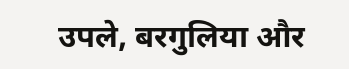उपले, बरगुलिया और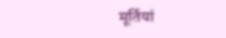मूर्तियां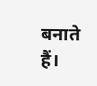बनाते हैं।